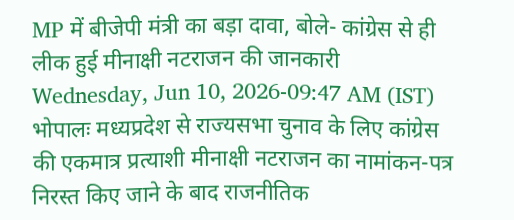MP में बीजेपी मंत्री का बड़ा दावा, बोले- कांग्रेस से ही लीक हुई मीनाक्षी नटराजन की जानकारी
Wednesday, Jun 10, 2026-09:47 AM (IST)
भोपालः मध्यप्रदेश से राज्यसभा चुनाव के लिए कांग्रेस की एकमात्र प्रत्याशी मीनाक्षी नटराजन का नामांकन-पत्र निरस्त किए जाने के बाद राजनीतिक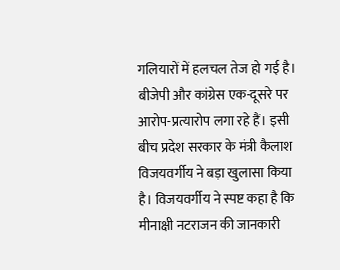गलियारों में हलचल तेज हो गई है। बीजेपी और कांग्रेस एक-दूसरे पर आरोप-प्रत्यारोप लगा रहे हैं। इसी बीच प्रदेश सरकार के मंत्री कैलाश विजयवर्गीय ने बड़ा खुलासा किया है। विजयवर्गीय ने स्पष्ट कहा है कि मीनाक्षी नटराजन की जानकारी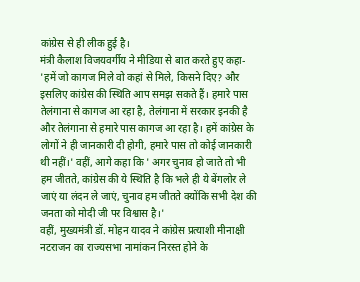कांग्रेस से ही लीक हुई है।
मंत्री कैलाश विजयवर्गीय ने मीडिया से बात करते हुए कहा- 'हमें जो कागज मिले वो कहां से मिले, किसने दिए? और इसलिए कांग्रेस की स्थिति आप समझ सकते हैं। हमारे पास तेलंगाना से कागज आ रहा है, तेलंगाना में सरकार इनकी है और तेलंगाना से हमारे पास कागज आ रहा है। हमें कांग्रेस के लोगों ने ही जानकारी दी होगी, हमारे पास तो कोई जानकारी थी नहीं।' वहीं, आगे कहा कि ' अगर चुनाव हो जाते तो भी हम जीतते, कांग्रेस की ये स्थिति है कि भले ही ये बेंगलोर ले जाएं या लंदन ले जाएं, चुनाव हम जीतते क्योंकि सभी देश की जनता को मोदी जी पर विश्वास है।'
वहीं, मुख्यमंत्री डॉ. मोहन यादव ने कांग्रेस प्रत्याशी मीनाक्षी नटराजन का राज्यसभा नामांकन निरस्त होने के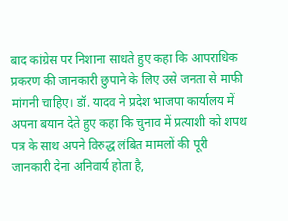बाद कांग्रेस पर निशाना साधते हुए कहा कि आपराधिक प्रकरण की जानकारी छुपाने के लिए उसे जनता से माफी मांगनी चाहिए। डॉ. यादव ने प्रदेश भाजपा कार्यालय में अपना बयान देते हुए कहा कि चुनाव में प्रत्याशी को शपथ पत्र के साथ अपने विरुद्ध लंबित मामलों की पूरी जानकारी देना अनिवार्य होता है,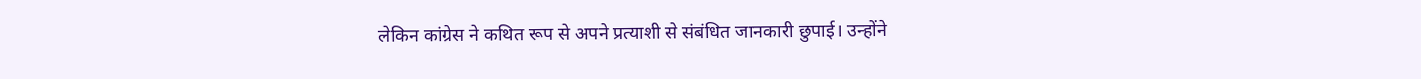लेकिन कांग्रेस ने कथित रूप से अपने प्रत्याशी से संबंधित जानकारी छुपाई। उन्होंने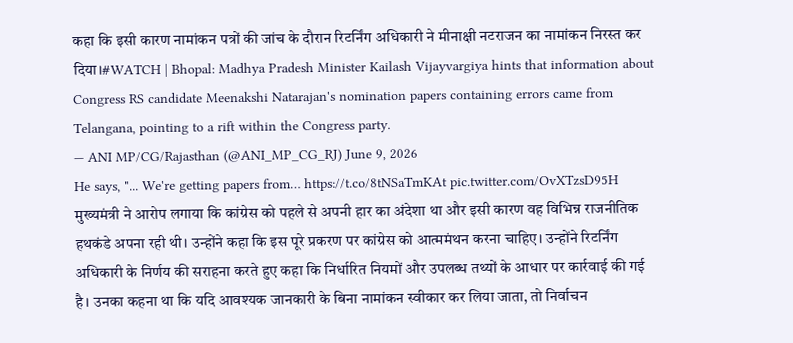कहा कि इसी कारण नामांकन पत्रों की जांच के दौरान रिटर्निंग अधिकारी ने मीनाक्षी नटराजन का नामांकन निरस्त कर दिया।#WATCH | Bhopal: Madhya Pradesh Minister Kailash Vijayvargiya hints that information about Congress RS candidate Meenakshi Natarajan's nomination papers containing errors came from Telangana, pointing to a rift within the Congress party.
— ANI MP/CG/Rajasthan (@ANI_MP_CG_RJ) June 9, 2026
He says, "... We're getting papers from… https://t.co/8tNSaTmKAt pic.twitter.com/OvXTzsD95H
मुख्यमंत्री ने आरोप लगाया कि कांग्रेस को पहले से अपनी हार का अंदेशा था और इसी कारण वह विभिन्न राजनीतिक हथकंडे अपना रही थी। उन्होंने कहा कि इस पूरे प्रकरण पर कांग्रेस को आत्ममंथन करना चाहिए। उन्होंने रिटर्निंग अधिकारी के निर्णय की सराहना करते हुए कहा कि निर्धारित नियमों और उपलब्ध तथ्यों के आधार पर कार्रवाई की गई है। उनका कहना था कि यदि आवश्यक जानकारी के बिना नामांकन स्वीकार कर लिया जाता, तो निर्वाचन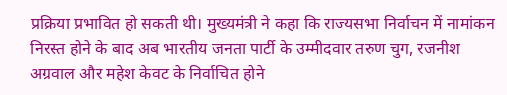प्रक्रिया प्रभावित हो सकती थी। मुख्यमंत्री ने कहा कि राज्यसभा निर्वाचन में नामांकन निरस्त होने के बाद अब भारतीय जनता पार्टी के उम्मीदवार तरुण चुग, रजनीश अग्रवाल और महेश केवट के निर्वाचित होने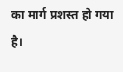का मार्ग प्रशस्त हो गया है।